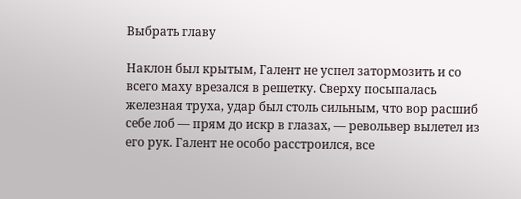Выбрать главу

Наклон был крытым, Галент не успел затормозить и со всего маху врезался в решетку. Сверху посыпалась железная труха, удар был столь сильным, что вор расшиб себе лоб — прям до искр в глазах, — револьвер вылетел из его рук. Галент не особо расстроился, все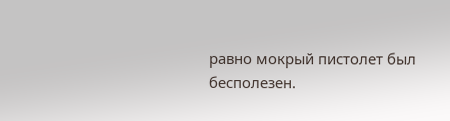равно мокрый пистолет был бесполезен.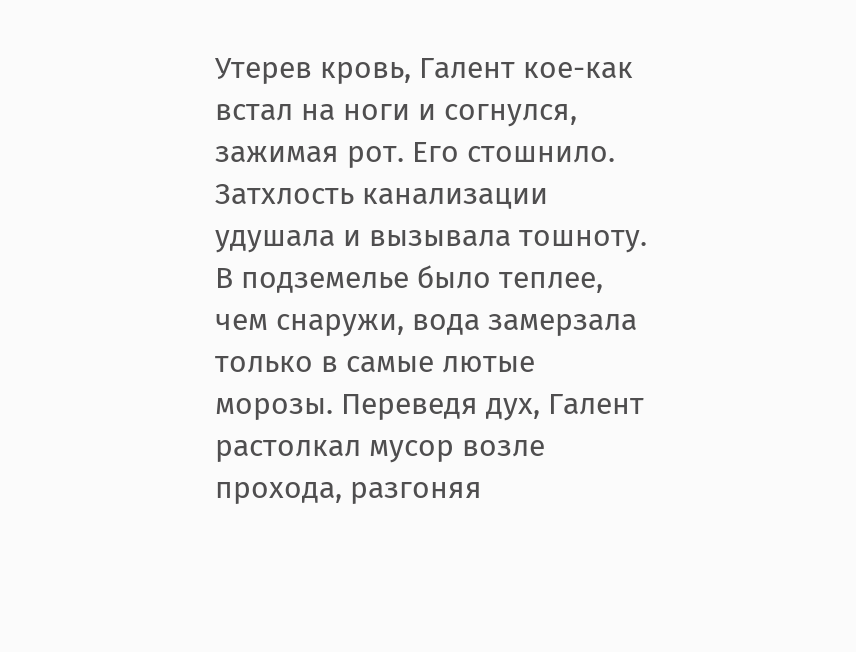Утерев кровь, Галент кое-как встал на ноги и согнулся, зажимая рот. Его стошнило. Затхлость канализации удушала и вызывала тошноту. В подземелье было теплее, чем снаружи, вода замерзала только в самые лютые морозы. Переведя дух, Галент растолкал мусор возле прохода, разгоняя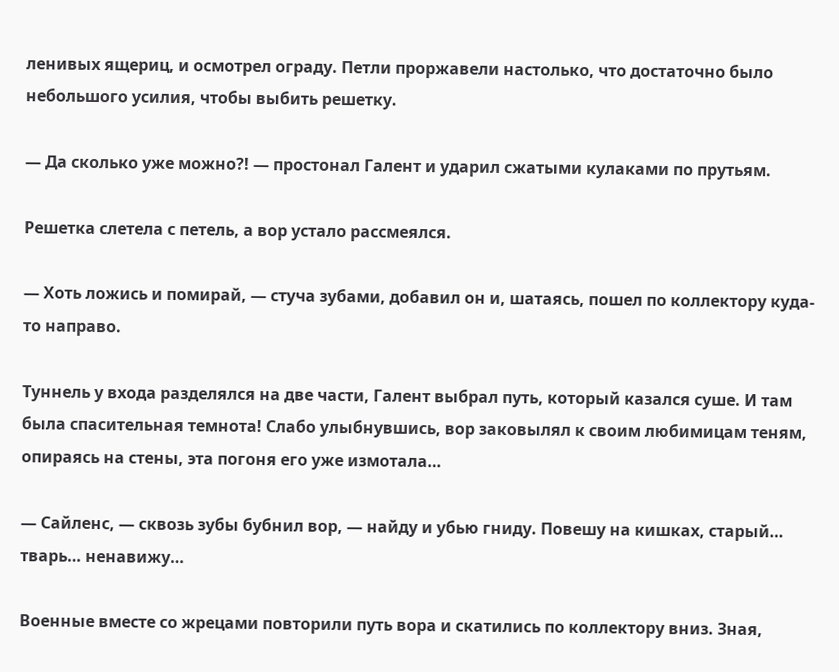ленивых ящериц, и осмотрел ограду. Петли проржавели настолько, что достаточно было небольшого усилия, чтобы выбить решетку.

— Да сколько уже можно?! — простонал Галент и ударил сжатыми кулаками по прутьям.

Решетка слетела с петель, а вор устало рассмеялся.

— Хоть ложись и помирай, — стуча зубами, добавил он и, шатаясь, пошел по коллектору куда-то направо.

Туннель у входа разделялся на две части, Галент выбрал путь, который казался суше. И там была спасительная темнота! Слабо улыбнувшись, вор заковылял к своим любимицам теням, опираясь на стены, эта погоня его уже измотала…

— Сайленс, — сквозь зубы бубнил вор, — найду и убью гниду. Повешу на кишках, старый… тварь… ненавижу…

Военные вместе со жрецами повторили путь вора и скатились по коллектору вниз. Зная,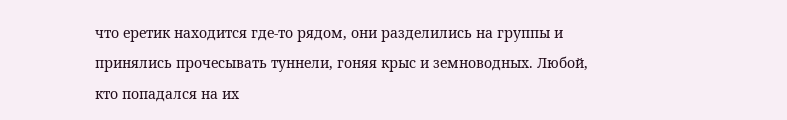что еретик находится где-то рядом, они разделились на группы и принялись прочесывать туннели, гоняя крыс и земноводных. Любой, кто попадался на их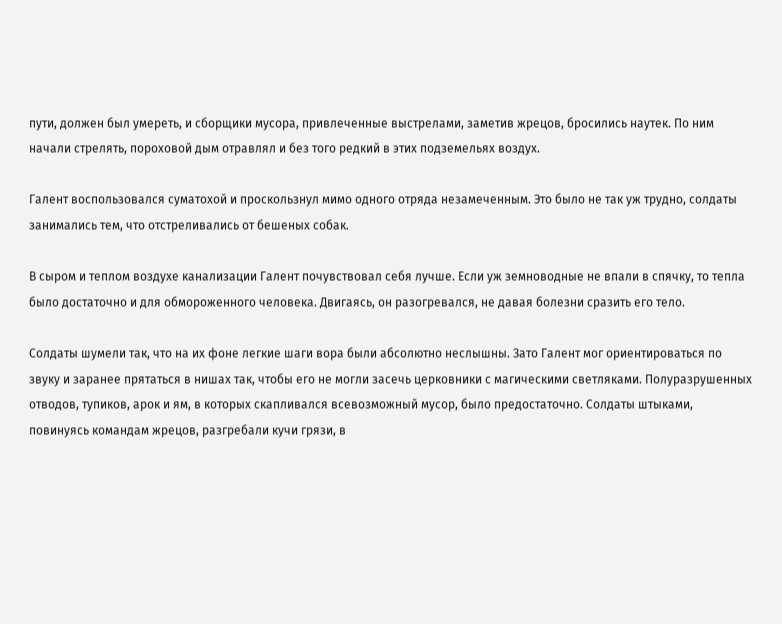пути, должен был умереть, и сборщики мусора, привлеченные выстрелами, заметив жрецов, бросились наутек. По ним начали стрелять, пороховой дым отравлял и без того редкий в этих подземельях воздух.

Галент воспользовался суматохой и проскользнул мимо одного отряда незамеченным. Это было не так уж трудно, солдаты занимались тем, что отстреливались от бешеных собак.

В сыром и теплом воздухе канализации Галент почувствовал себя лучше. Если уж земноводные не впали в спячку, то тепла было достаточно и для обмороженного человека. Двигаясь, он разогревался, не давая болезни сразить его тело.

Солдаты шумели так, что на их фоне легкие шаги вора были абсолютно неслышны. Зато Галент мог ориентироваться по звуку и заранее прятаться в нишах так, чтобы его не могли засечь церковники с магическими светляками. Полуразрушенных отводов, тупиков, арок и ям, в которых скапливался всевозможный мусор, было предостаточно. Солдаты штыками, повинуясь командам жрецов, разгребали кучи грязи, в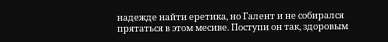надежде найти еретика, но Галент и не собирался прятаться в этом месиве. Поступи он так, здоровым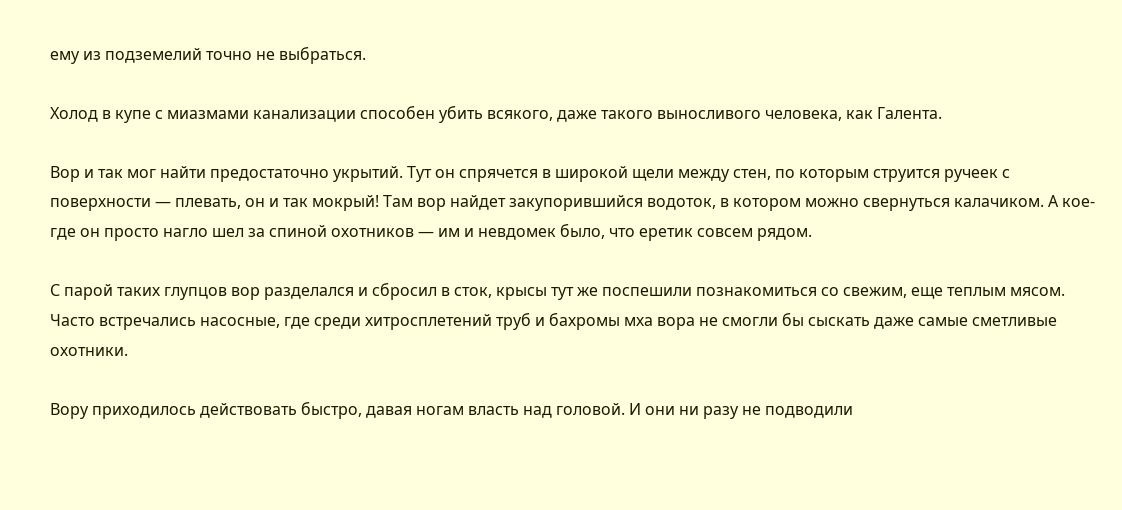ему из подземелий точно не выбраться.

Холод в купе с миазмами канализации способен убить всякого, даже такого выносливого человека, как Галента.

Вор и так мог найти предостаточно укрытий. Тут он спрячется в широкой щели между стен, по которым струится ручеек с поверхности — плевать, он и так мокрый! Там вор найдет закупорившийся водоток, в котором можно свернуться калачиком. А кое-где он просто нагло шел за спиной охотников — им и невдомек было, что еретик совсем рядом.

С парой таких глупцов вор разделался и сбросил в сток, крысы тут же поспешили познакомиться со свежим, еще теплым мясом. Часто встречались насосные, где среди хитросплетений труб и бахромы мха вора не смогли бы сыскать даже самые сметливые охотники.

Вору приходилось действовать быстро, давая ногам власть над головой. И они ни разу не подводили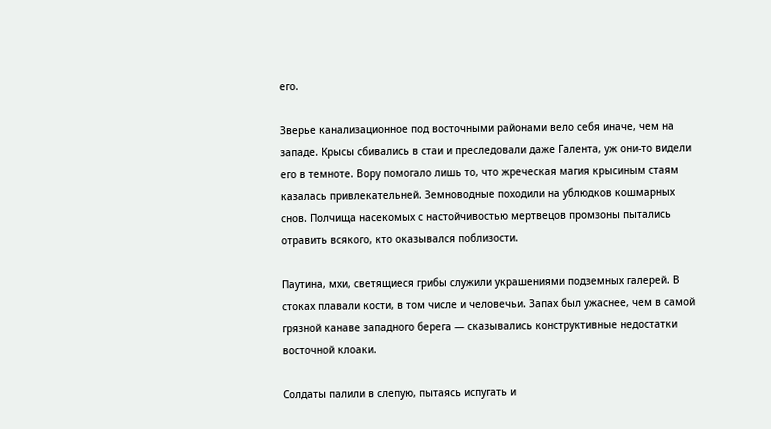его.

Зверье канализационное под восточными районами вело себя иначе, чем на западе. Крысы сбивались в стаи и преследовали даже Галента, уж они-то видели его в темноте. Вору помогало лишь то, что жреческая магия крысиным стаям казалась привлекательней. Земноводные походили на ублюдков кошмарных снов. Полчища насекомых с настойчивостью мертвецов промзоны пытались отравить всякого, кто оказывался поблизости.

Паутина, мхи, светящиеся грибы служили украшениями подземных галерей. В стоках плавали кости, в том числе и человечьи. Запах был ужаснее, чем в самой грязной канаве западного берега — сказывались конструктивные недостатки восточной клоаки.

Солдаты палили в слепую, пытаясь испугать и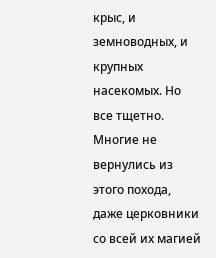крыс, и земноводных, и крупных насекомых. Но все тщетно. Многие не вернулись из этого похода, даже церковники со всей их магией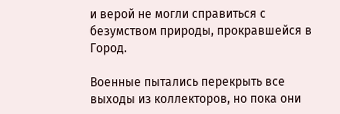и верой не могли справиться с безумством природы, прокравшейся в Город.

Военные пытались перекрыть все выходы из коллекторов, но пока они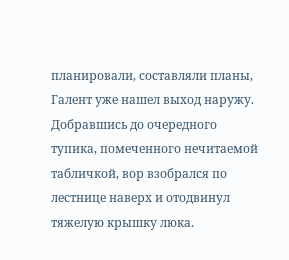планировали, составляли планы, Галент уже нашел выход наружу. Добравшись до очередного тупика, помеченного нечитаемой табличкой, вор взобрался по лестнице наверх и отодвинул тяжелую крышку люка.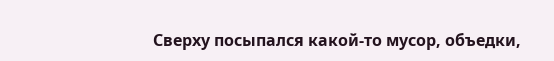Сверху посыпался какой-то мусор, объедки,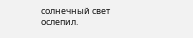солнечный свет ослепил.